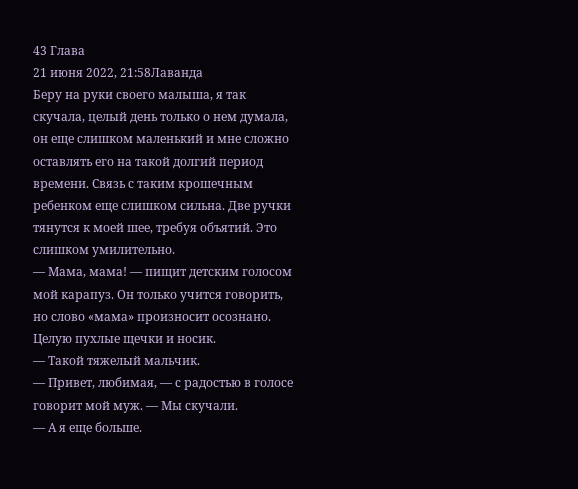43 Глава
21 июня 2022, 21:58Лаванда
Беру на руки своего малыша, я так скучала, целый день только о нем думала, он еще слишком маленький и мне сложно оставлять его на такой долгий период времени. Связь с таким крошечным ребенком еще слишком сильна. Две ручки тянутся к моей шее, требуя объятий. Это слишком умилительно.
— Мама, мама! — пищит детским голосом мой карапуз. Он только учится говорить, но слово «мама» произносит осознано. Целую пухлые щечки и носик.
— Такой тяжелый мальчик.
— Привет, любимая, — с радостью в голосе говорит мой муж. — Мы скучали.
— А я еще больше.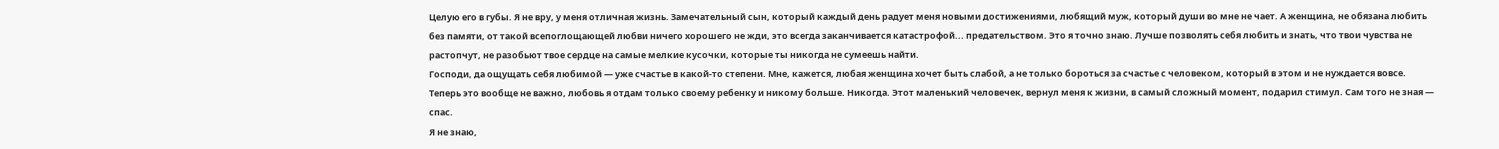Целую его в губы. Я не вру, у меня отличная жизнь. Замечательный сын, который каждый день радует меня новыми достижениями, любящий муж, который души во мне не чает. А женщина, не обязана любить без памяти, от такой всепоглощающей любви ничего хорошего не жди, это всегда заканчивается катастрофой... предательством. Это я точно знаю. Лучше позволять себя любить и знать, что твои чувства не растопчут, не разобьют твое сердце на самые мелкие кусочки, которые ты никогда не сумеешь найти.
Господи, да ощущать себя любимой — уже счастье в какой-то степени. Мне, кажется, любая женщина хочет быть слабой, а не только бороться за счастье с человеком, который в этом и не нуждается вовсе. Теперь это вообще не важно, любовь я отдам только своему ребенку и никому больше. Никогда. Этот маленький человечек, вернул меня к жизни, в самый сложный момент, подарил стимул. Сам того не зная — спас.
Я не знаю,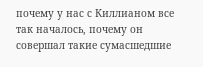почему у нас с Киллианом все так началось, почему он совершал такие сумасшедшие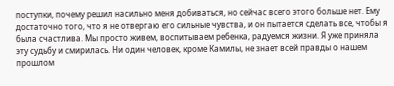поступки, почему решил насильно меня добиваться, но сейчас всего этого больше нет. Ему достаточно того, что я не отвергаю его сильные чувства, и он пытается сделать все, чтобы я была счастлива. Мы просто живем, воспитываем ребенка, радуемся жизни. Я уже приняла эту судьбу и смирилась. Ни один человек, кроме Камилы, не знает всей правды о нашем прошлом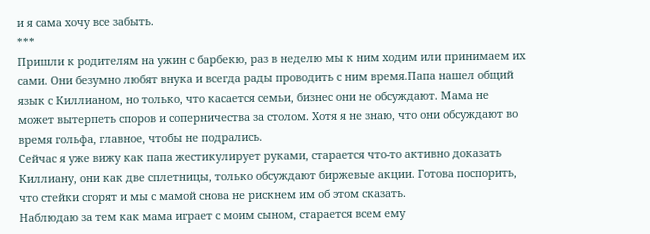и я сама хочу все забыть.
***
Пришли к родителям на ужин с барбекю, раз в неделю мы к ним ходим или принимаем их сами. Они безумно любят внука и всегда рады проводить с ним время.Папа нашел общий язык с Киллианом, но только, что касается семьи, бизнес они не обсуждают. Мама не может вытерпеть споров и соперничества за столом. Хотя я не знаю, что они обсуждают во время гольфа, главное, чтобы не подрались.
Сейчас я уже вижу как папа жестикулирует руками, старается что-то активно доказать Киллиану, они как две сплетницы, только обсуждают биржевые акции. Готова поспорить, что стейки сгорят и мы с мамой снова не рискнем им об этом сказать.
Наблюдаю за тем как мама играет с моим сыном, старается всем ему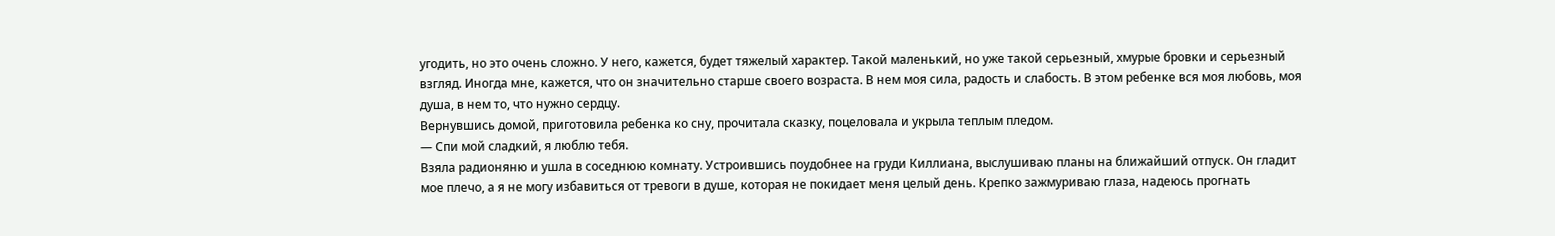угодить, но это очень сложно. У него, кажется, будет тяжелый характер. Такой маленький, но уже такой серьезный, хмурые бровки и серьезный взгляд. Иногда мне, кажется, что он значительно старше своего возраста. В нем моя сила, радость и слабость. В этом ребенке вся моя любовь, моя душа, в нем то, что нужно сердцу.
Вернувшись домой, приготовила ребенка ко сну, прочитала сказку, поцеловала и укрыла теплым пледом.
— Спи мой сладкий, я люблю тебя.
Взяла радионяню и ушла в соседнюю комнату. Устроившись поудобнее на груди Киллиана, выслушиваю планы на ближайший отпуск. Он гладит мое плечо, а я не могу избавиться от тревоги в душе, которая не покидает меня целый день. Крепко зажмуриваю глаза, надеюсь прогнать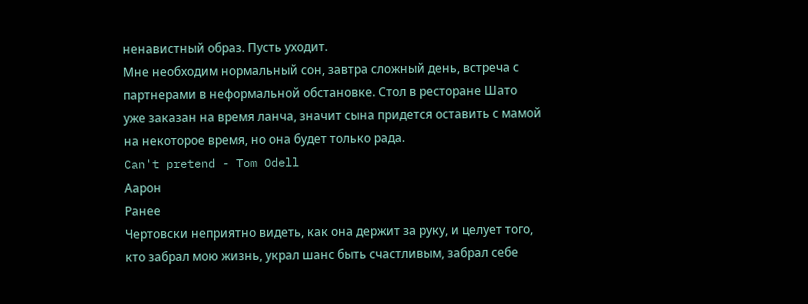ненавистный образ. Пусть уходит.
Мне необходим нормальный сон, завтра сложный день, встреча с партнерами в неформальной обстановке. Стол в ресторане Шато уже заказан на время ланча, значит сына придется оставить с мамой на некоторое время, но она будет только рада.
Can't pretend - Tom Odell
Аарон
Ранее
Чертовски неприятно видеть, как она держит за руку, и целует того, кто забрал мою жизнь, украл шанс быть счастливым, забрал себе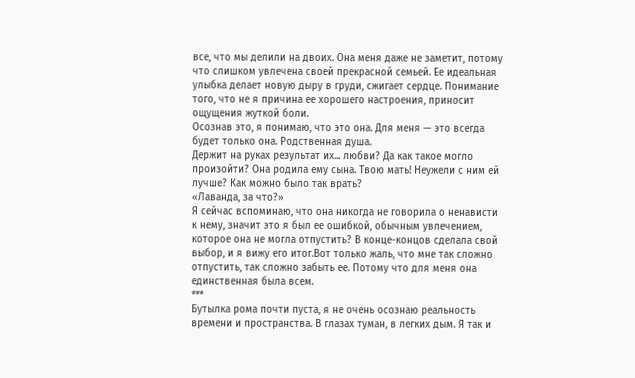все, что мы делили на двоих. Она меня даже не заметит, потому что слишком увлечена своей прекрасной семьей. Ее идеальная улыбка делает новую дыру в груди, сжигает сердце. Понимание того, что не я причина ее хорошего настроения, приносит ощущения жуткой боли.
Осознав это, я понимаю, что это она. Для меня — это всегда будет только она. Родственная душа.
Держит на руках результат их... любви? Да как такое могло произойти? Она родила ему сына. Твою мать! Неужели с ним ей лучше? Как можно было так врать?
«Лаванда, за что?»
Я сейчас вспоминаю, что она никогда не говорила о ненависти к нему, значит это я был ее ошибкой, обычным увлечением, которое она не могла отпустить? В конце-концов сделала свой выбор, и я вижу его итог.Вот только жаль, что мне так сложно отпустить, так сложно забыть ее. Потому что для меня она единственная была всем.
***
Бутылка рома почти пуста, я не очень осознаю реальность времени и пространства. В глазах туман, в легких дым. Я так и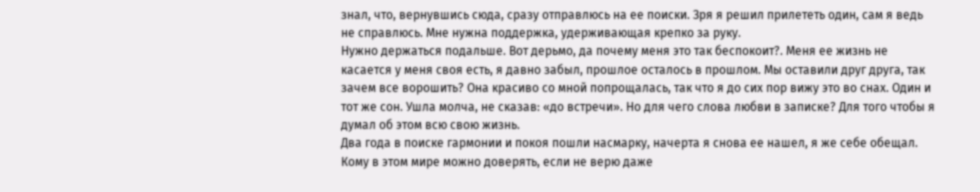знал, что, вернувшись сюда, сразу отправлюсь на ее поиски. Зря я решил прилететь один, сам я ведь не справлюсь. Мне нужна поддержка, удерживающая крепко за руку.
Нужно держаться подальше. Вот дерьмо, да почему меня это так беспокоит?. Меня ее жизнь не касается у меня своя есть, я давно забыл, прошлое осталось в прошлом. Мы оставили друг друга, так зачем все ворошить? Она красиво со мной попрощалась, так что я до сих пор вижу это во снах. Один и тот же сон. Ушла молча, не сказав: «до встречи». Но для чего слова любви в записке? Для того чтобы я думал об этом всю свою жизнь.
Два года в поиске гармонии и покоя пошли насмарку, начерта я снова ее нашел, я же себе обещал. Кому в этом мире можно доверять, если не верю даже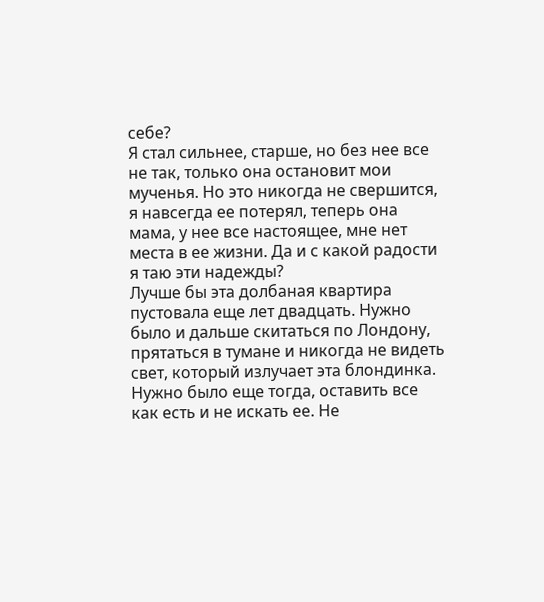себе?
Я стал сильнее, старше, но без нее все не так, только она остановит мои мученья. Но это никогда не свершится, я навсегда ее потерял, теперь она мама, у нее все настоящее, мне нет места в ее жизни. Да и с какой радости я таю эти надежды?
Лучше бы эта долбаная квартира пустовала еще лет двадцать. Нужно было и дальше скитаться по Лондону, прятаться в тумане и никогда не видеть свет, который излучает эта блондинка.
Нужно было еще тогда, оставить все как есть и не искать ее. Не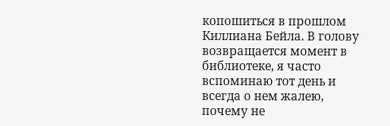копошиться в прошлом Киллиана Бейла. В голову возвращается момент в библиотеке, я часто вспоминаю тот день и всегда о нем жалею, почему не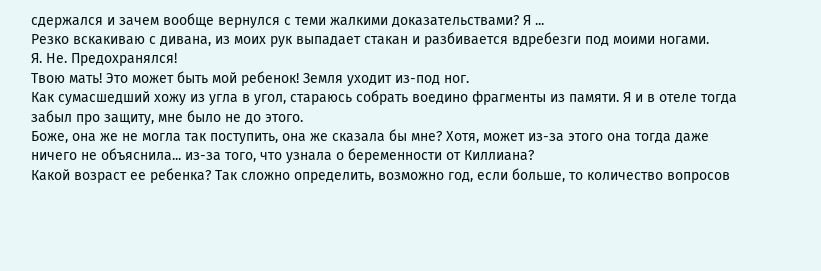сдержался и зачем вообще вернулся с теми жалкими доказательствами? Я ...
Резко вскакиваю с дивана, из моих рук выпадает стакан и разбивается вдребезги под моими ногами.
Я. Не. Предохранялся!
Твою мать! Это может быть мой ребенок! Земля уходит из-под ног.
Как сумасшедший хожу из угла в угол, стараюсь собрать воедино фрагменты из памяти. Я и в отеле тогда забыл про защиту, мне было не до этого.
Боже, она же не могла так поступить, она же сказала бы мне? Хотя, может из-за этого она тогда даже ничего не объяснила... из-за того, что узнала о беременности от Киллиана?
Какой возраст ее ребенка? Так сложно определить, возможно год, если больше, то количество вопросов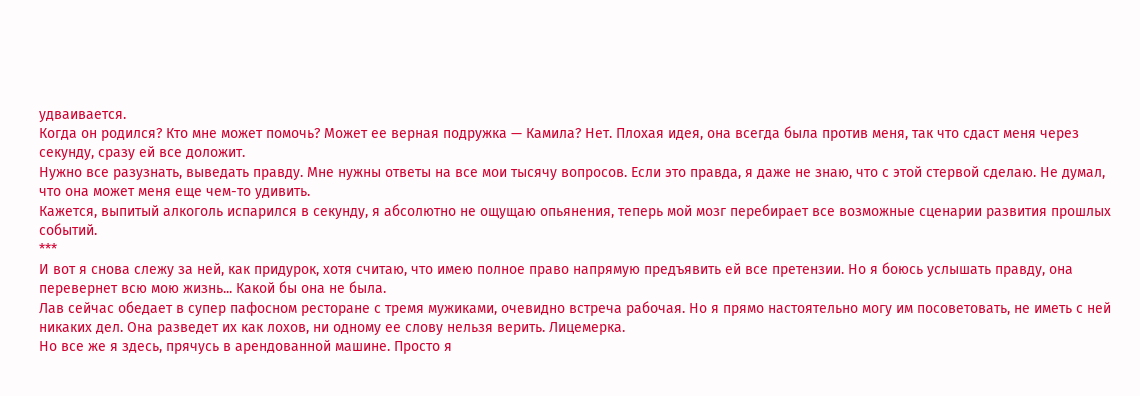удваивается.
Когда он родился? Кто мне может помочь? Может ее верная подружка — Камила? Нет. Плохая идея, она всегда была против меня, так что сдаст меня через секунду, сразу ей все доложит.
Нужно все разузнать, выведать правду. Мне нужны ответы на все мои тысячу вопросов. Если это правда, я даже не знаю, что с этой стервой сделаю. Не думал, что она может меня еще чем-то удивить.
Кажется, выпитый алкоголь испарился в секунду, я абсолютно не ощущаю опьянения, теперь мой мозг перебирает все возможные сценарии развития прошлых событий.
***
И вот я снова слежу за ней, как придурок, хотя считаю, что имею полное право напрямую предъявить ей все претензии. Но я боюсь услышать правду, она перевернет всю мою жизнь... Какой бы она не была.
Лав сейчас обедает в супер пафосном ресторане с тремя мужиками, очевидно встреча рабочая. Но я прямо настоятельно могу им посоветовать, не иметь с ней никаких дел. Она разведет их как лохов, ни одному ее слову нельзя верить. Лицемерка.
Но все же я здесь, прячусь в арендованной машине. Просто я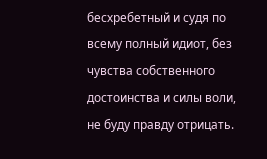бесхребетный и судя по всему полный идиот, без чувства собственного достоинства и силы воли, не буду правду отрицать.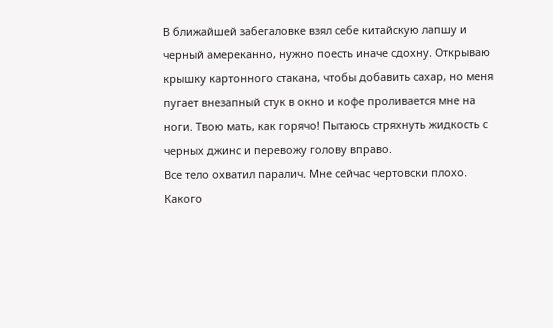В ближайшей забегаловке взял себе китайскую лапшу и черный амереканно, нужно поесть иначе сдохну. Открываю крышку картонного стакана, чтобы добавить сахар, но меня пугает внезапный стук в окно и кофе проливается мне на ноги. Твою мать, как горячо! Пытаюсь стряхнуть жидкость с черных джинс и перевожу голову вправо.
Все тело охватил паралич. Мне сейчас чертовски плохо. Какого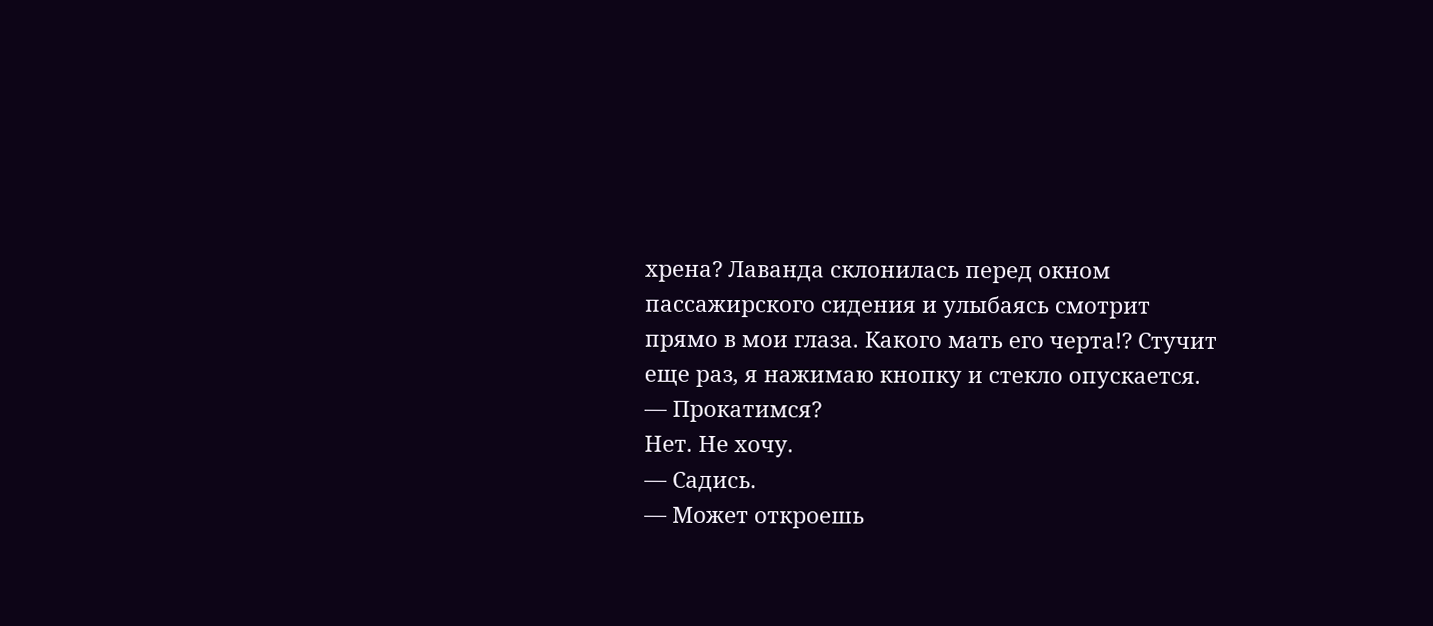хрена? Лаванда склонилась перед окном пассажирского сидения и улыбаясь смотрит прямо в мои глаза. Какого мать его черта!? Стучит еще раз, я нажимаю кнопку и стекло опускается.
— Прокатимся?
Нет. Не хочу.
— Садись.
— Может откроешь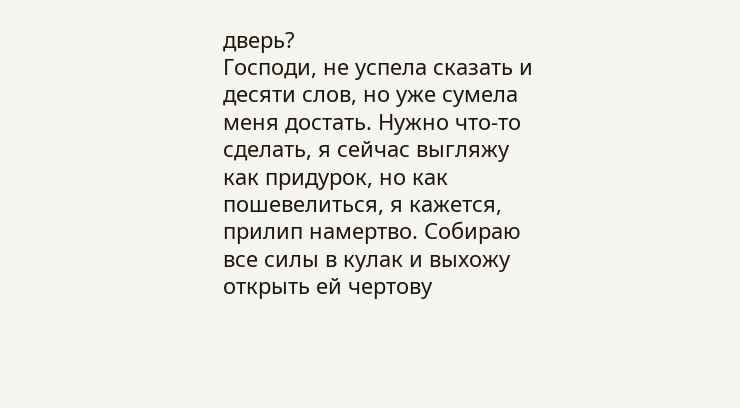дверь?
Господи, не успела сказать и десяти слов, но уже сумела меня достать. Нужно что-то сделать, я сейчас выгляжу как придурок, но как пошевелиться, я кажется, прилип намертво. Собираю все силы в кулак и выхожу открыть ей чертову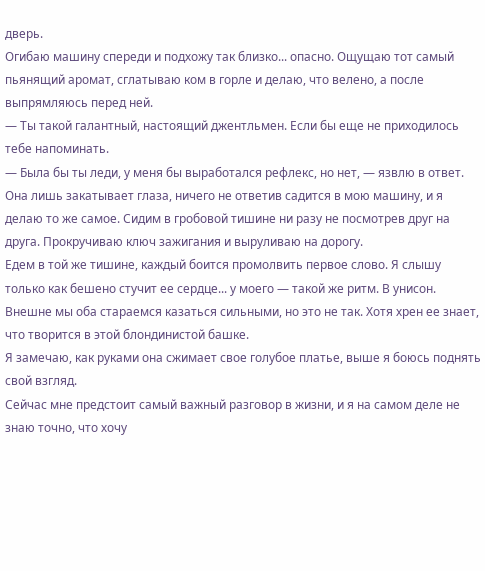дверь.
Огибаю машину спереди и подхожу так близко... опасно. Ощущаю тот самый пьянящий аромат, сглатываю ком в горле и делаю, что велено, а после выпрямляюсь перед ней.
— Ты такой галантный, настоящий джентльмен. Если бы еще не приходилось тебе напоминать.
— Была бы ты леди, у меня бы выработался рефлекс, но нет, — язвлю в ответ.
Она лишь закатывает глаза, ничего не ответив садится в мою машину, и я делаю то же самое. Сидим в гробовой тишине ни разу не посмотрев друг на друга. Прокручиваю ключ зажигания и выруливаю на дорогу.
Едем в той же тишине, каждый боится промолвить первое слово. Я слышу только как бешено стучит ее сердце... у моего — такой же ритм. В унисон.
Внешне мы оба стараемся казаться сильными, но это не так. Хотя хрен ее знает, что творится в этой блондинистой башке.
Я замечаю, как руками она сжимает свое голубое платье, выше я боюсь поднять свой взгляд.
Сейчас мне предстоит самый важный разговор в жизни, и я на самом деле не знаю точно, что хочу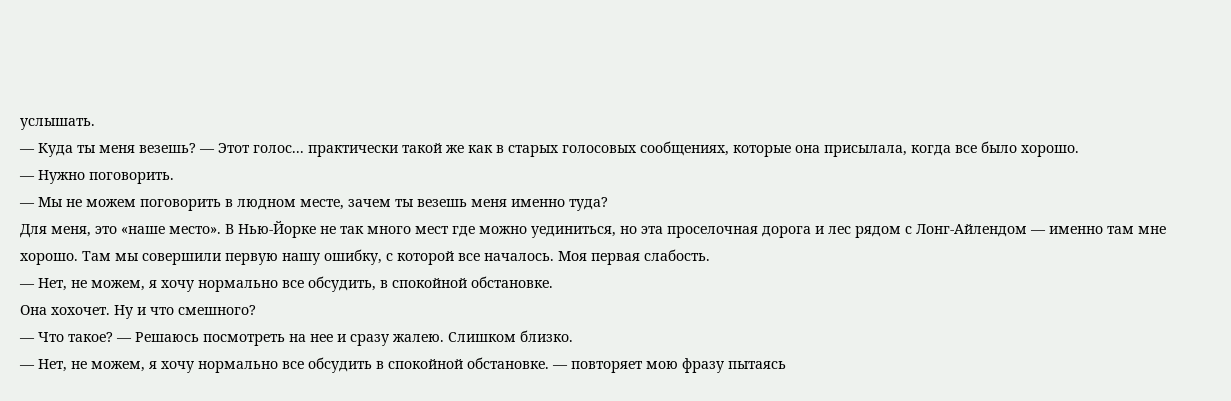услышать.
— Куда ты меня везешь? — Этот голос... практически такой же как в старых голосовых сообщениях, которые она присылала, когда все было хорошо.
— Нужно поговорить.
— Мы не можем поговорить в людном месте, зачем ты везешь меня именно туда?
Для меня, это «наше место». В Нью-Йорке не так много мест где можно уединиться, но эта проселочная дорога и лес рядом с Лонг-Айлендом — именно там мне хорошо. Там мы совершили первую нашу ошибку, с которой все началось. Моя первая слабость.
— Нет, не можем, я хочу нормально все обсудить, в спокойной обстановке.
Она хохочет. Ну и что смешного?
— Что такое? — Решаюсь посмотреть на нее и сразу жалею. Слишком близко.
— Нет, не можем, я хочу нормально все обсудить в спокойной обстановке. — повторяет мою фразу пытаясь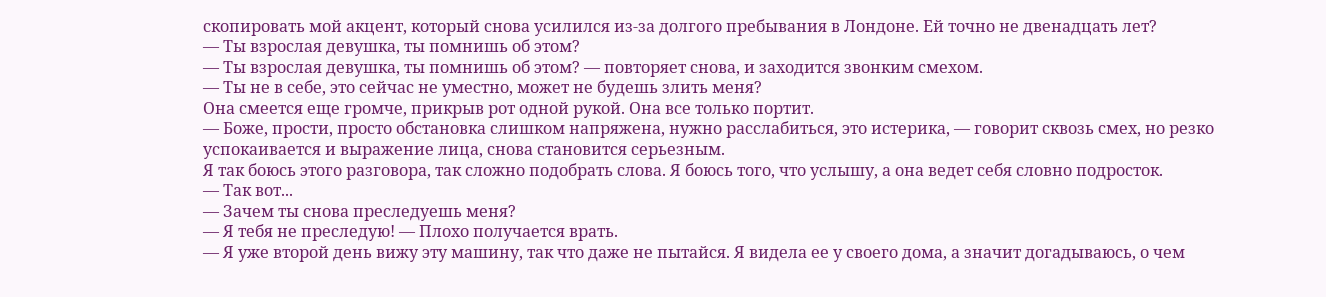скопировать мой акцент, который снова усилился из-за долгого пребывания в Лондоне. Ей точно не двенадцать лет?
— Ты взрослая девушка, ты помнишь об этом?
— Ты взрослая девушка, ты помнишь об этом? — повторяет снова, и заходится звонким смехом.
— Ты не в себе, это сейчас не уместно, может не будешь злить меня?
Она смеется еще громче, прикрыв рот одной рукой. Она все только портит.
— Боже, прости, просто обстановка слишком напряжена, нужно расслабиться, это истерика, — говорит сквозь смех, но резко успокаивается и выражение лица, снова становится серьезным.
Я так боюсь этого разговора, так сложно подобрать слова. Я боюсь того, что услышу, а она ведет себя словно подросток.
— Так вот...
— Зачем ты снова преследуешь меня?
— Я тебя не преследую! — Плохо получается врать.
— Я уже второй день вижу эту машину, так что даже не пытайся. Я видела ее у своего дома, а значит догадываюсь, о чем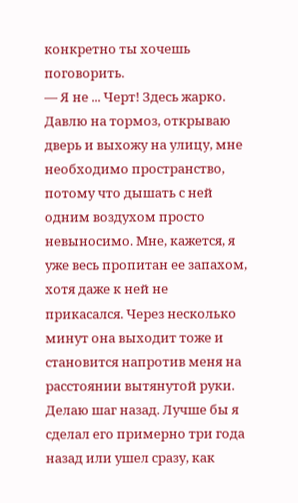конкретно ты хочешь поговорить.
— Я не ... Черт! Здесь жарко.
Давлю на тормоз, открываю дверь и выхожу на улицу, мне необходимо пространство, потому что дышать с ней одним воздухом просто невыносимо. Мне, кажется, я уже весь пропитан ее запахом, хотя даже к ней не прикасался. Через несколько минут она выходит тоже и становится напротив меня на расстоянии вытянутой руки. Делаю шаг назад. Лучше бы я сделал его примерно три года назад или ушел сразу, как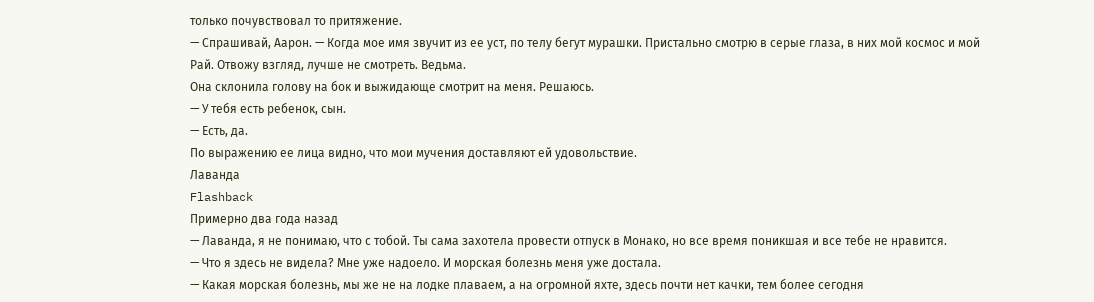только почувствовал то притяжение.
— Спрашивай, Аарон. — Когда мое имя звучит из ее уст, по телу бегут мурашки. Пристально смотрю в серые глаза, в них мой космос и мой Рай. Отвожу взгляд, лучше не смотреть. Ведьма.
Она склонила голову на бок и выжидающе смотрит на меня. Решаюсь.
— У тебя есть ребенок, сын.
— Есть, да.
По выражению ее лица видно, что мои мучения доставляют ей удовольствие.
Лаванда
Flashback
Примерно два года назад
— Лаванда, я не понимаю, что с тобой. Ты сама захотела провести отпуск в Монако, но все время поникшая и все тебе не нравится.
— Что я здесь не видела? Мне уже надоело. И морская болезнь меня уже достала.
— Какая морская болезнь, мы же не на лодке плаваем, а на огромной яхте, здесь почти нет качки, тем более сегодня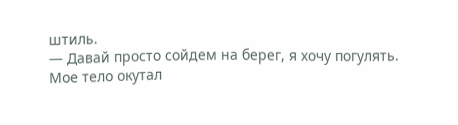штиль.
— Давай просто сойдем на берег, я хочу погулять.
Мое тело окутал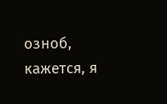озноб, кажется, я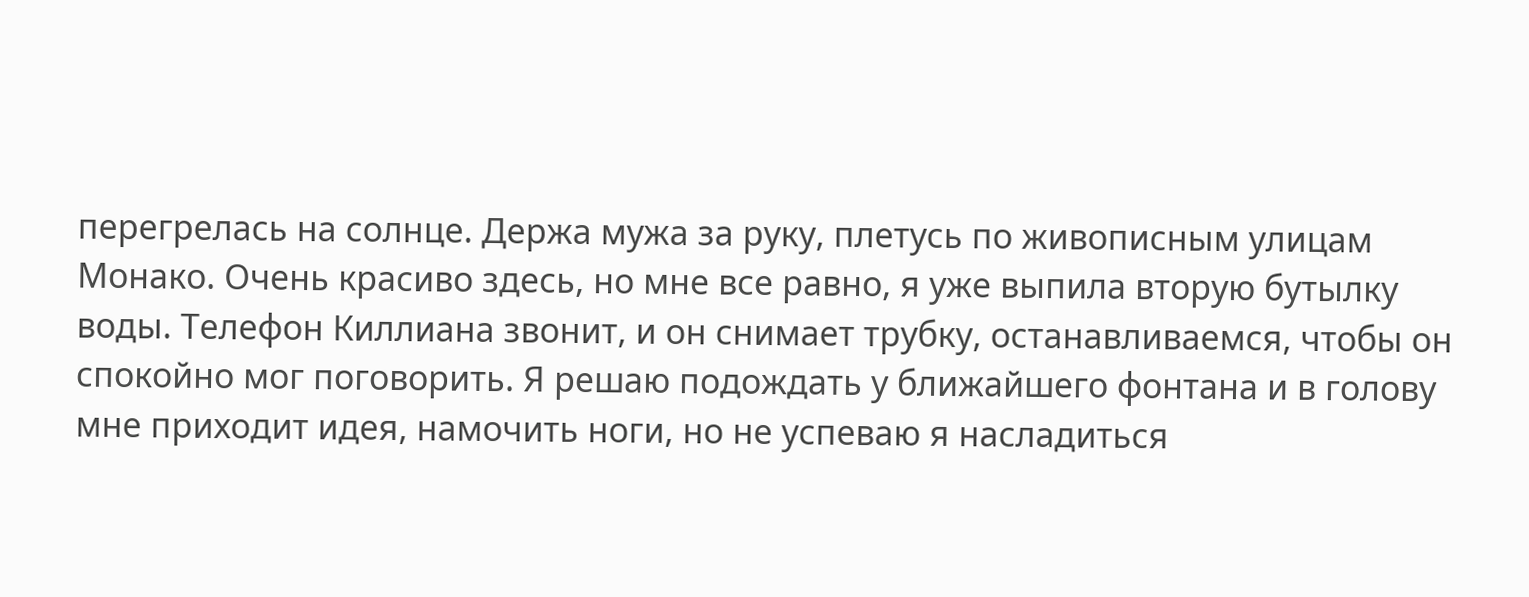перегрелась на солнце. Держа мужа за руку, плетусь по живописным улицам Монако. Очень красиво здесь, но мне все равно, я уже выпила вторую бутылку воды. Телефон Киллиана звонит, и он снимает трубку, останавливаемся, чтобы он спокойно мог поговорить. Я решаю подождать у ближайшего фонтана и в голову мне приходит идея, намочить ноги, но не успеваю я насладиться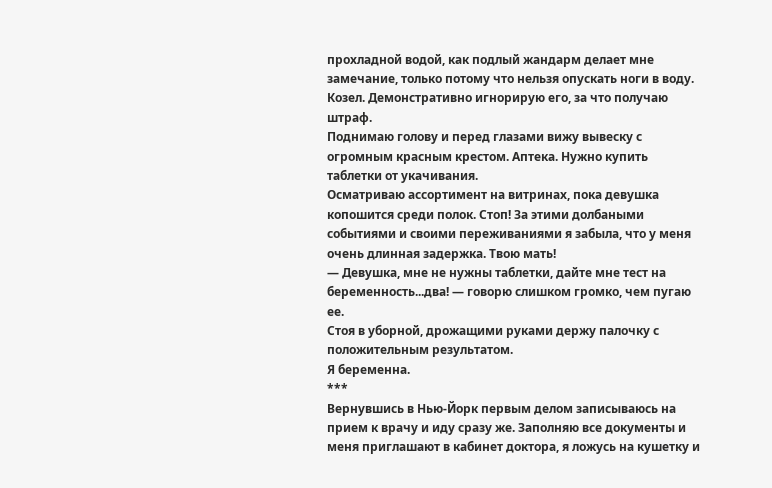прохладной водой, как подлый жандарм делает мне замечание, только потому что нельзя опускать ноги в воду. Козел. Демонстративно игнорирую его, за что получаю штраф.
Поднимаю голову и перед глазами вижу вывеску с огромным красным крестом. Аптека. Нужно купить таблетки от укачивания.
Осматриваю ассортимент на витринах, пока девушка копошится среди полок. Стоп! За этими долбаными событиями и своими переживаниями я забыла, что у меня очень длинная задержка. Твою мать!
— Девушка, мне не нужны таблетки, дайте мне тест на беременность...два! — говорю слишком громко, чем пугаю ее.
Стоя в уборной, дрожащими руками держу палочку с положительным результатом.
Я беременна.
***
Вернувшись в Нью-Йорк первым делом записываюсь на прием к врачу и иду сразу же. Заполняю все документы и меня приглашают в кабинет доктора, я ложусь на кушетку и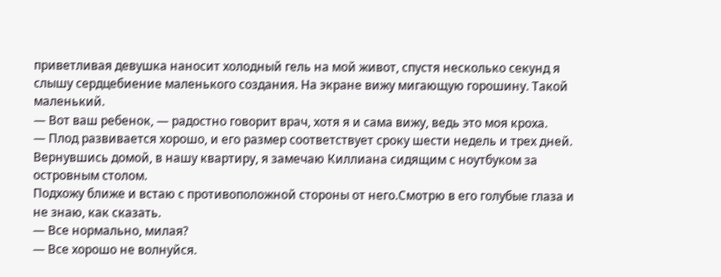приветливая девушка наносит холодный гель на мой живот, спустя несколько секунд я слышу сердцебиение маленького создания. На экране вижу мигающую горошину. Такой маленький.
— Вот ваш ребенок, — радостно говорит врач, хотя я и сама вижу, ведь это моя кроха.
— Плод развивается хорошо, и его размер соответствует сроку шести недель и трех дней.
Вернувшись домой, в нашу квартиру, я замечаю Киллиана сидящим с ноутбуком за островным столом.
Подхожу ближе и встаю с противоположной стороны от него.Смотрю в его голубые глаза и не знаю, как сказать.
— Все нормально, милая?
— Все хорошо не волнуйся.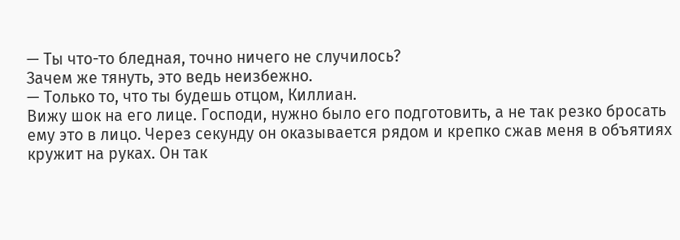— Ты что-то бледная, точно ничего не случилось?
Зачем же тянуть, это ведь неизбежно.
— Только то, что ты будешь отцом, Киллиан.
Вижу шок на его лице. Господи, нужно было его подготовить, а не так резко бросать ему это в лицо. Через секунду он оказывается рядом и крепко сжав меня в объятиях кружит на руках. Он так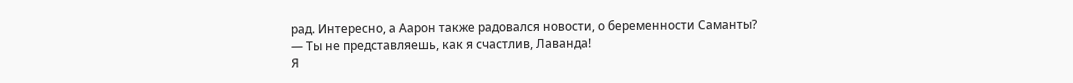рад. Интересно, а Аарон также радовался новости, о беременности Саманты?
— Ты не представляешь, как я счастлив, Лаванда!
Я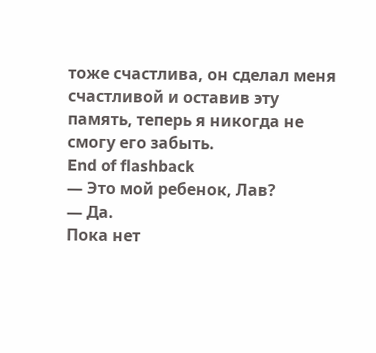тоже счастлива, он сделал меня счастливой и оставив эту память, теперь я никогда не смогу его забыть.
End of flashback
— Это мой ребенок, Лав?
— Да.
Пока нет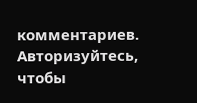комментариев. Авторизуйтесь, чтобы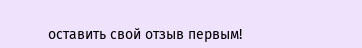оставить свой отзыв первым!